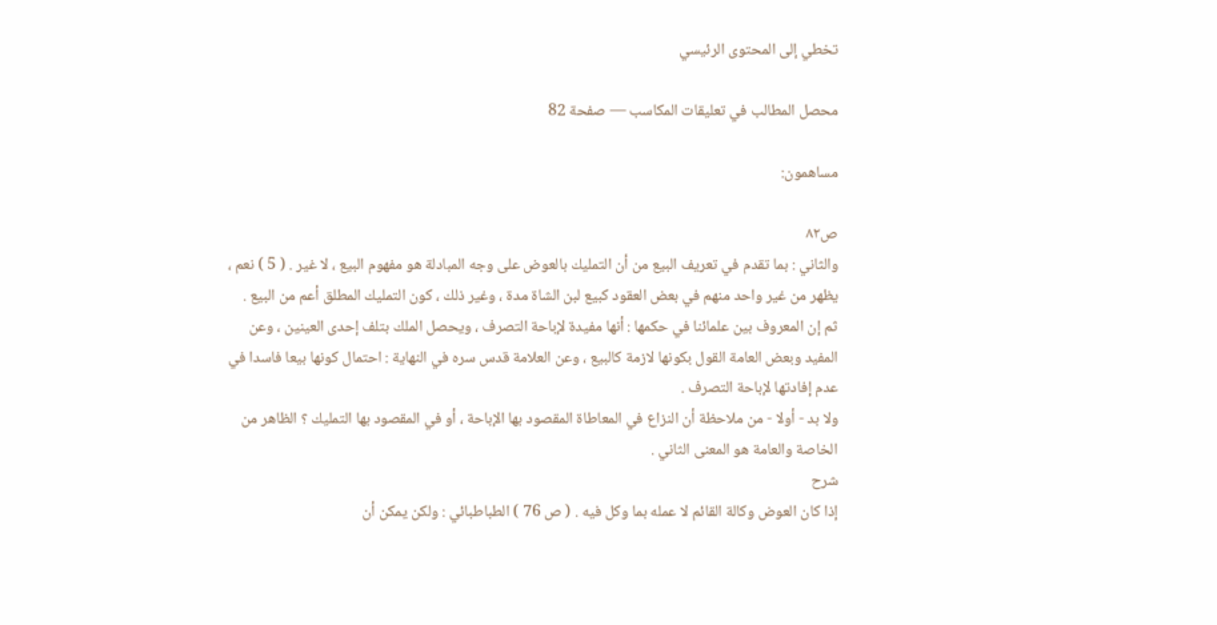تخطي إلى المحتوى الرئيسي

محصل المطالب في تعليقات المكاسب — صفحة 82

مساهمون:

ص٨٢
والثاني : بما تقدم في تعريف البيع من أن التمليك بالعوض على وجه المبادلة هو مفهوم البيع ، لا غير . ( 5 ) نعم ، يظهر من غير واحد منهم في بعض العقود كبيع لبن الشاة مدة ، وغير ذلك ، كون التمليك المطلق أعم من البيع .
ثم إن المعروف بين علمائنا في حكمها : أنها مفيدة لإباحة التصرف ، ويحصل الملك بتلف إحدى العينين ، وعن المفيد وبعض العامة القول بكونها لازمة كالبيع ، وعن العلامة قدس سره في النهاية : احتمال كونها بيعا فاسدا في عدم إفادتها لإباحة التصرف .
ولا بد - أولا - من ملاحظة أن النزاع في المعاطاة المقصود بها الإباحة ، أو في المقصود بها التمليك ؟ الظاهر من الخاصة والعامة هو المعنى الثاني .
شرح
إذا كان العوض وكالة القائم لا عمله بما وكل فيه . ( ص 76 ) الطباطبائي : ولكن يمكن أن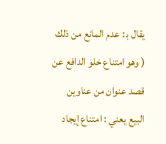يقال ب‍ : عدم المانع من ذلك ( وهو امتناع خلو الدافع عن قصد عنوان من عناوين البيع يعني : امتناع إيجاد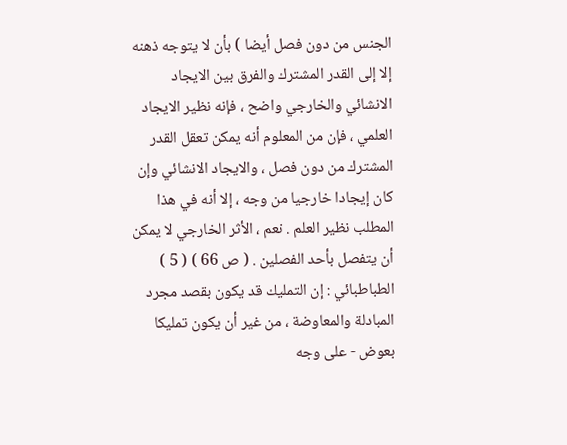الجنس من دون فصل أيضا ) بأن لا يتوجه ذهنه إلا إلى القدر المشترك والفرق بين الايجاد الانشائي والخارجي واضح ، فإنه نظير الايجاد العلمي ، فإن من المعلوم أنه يمكن تعقل القدر المشترك من دون فصل ، والايجاد الانشائي وإن كان إيجادا خارجيا من وجه ، إلا أنه في هذا المطلب نظير العلم . نعم ، الأثر الخارجي لا يمكن أن يتفصل بأحد الفصلين . ( ص 66 ) ( 5 ) الطباطبائي : إن التمليك قد يكون بقصد مجرد المبادلة والمعاوضة ، من غير أن يكون تمليكا بعوض - على وجه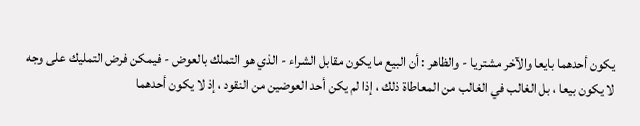يكون أحدهما بايعا والآخر مشتريا - والظاهر : أن البيع ما يكون مقابل الشراء - الذي هو التملك بالعوض - فيمكن فرض التمليك على وجه لا يكون بيعا ، بل الغالب في الغالب من المعاطاة ذلك ، إذا لم يكن أحد العوضين من النقود ، إذ لا يكون أحدهما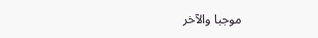موجبا والآخر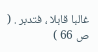غالبا قابلا ، فتدبر . ( ص 66 )